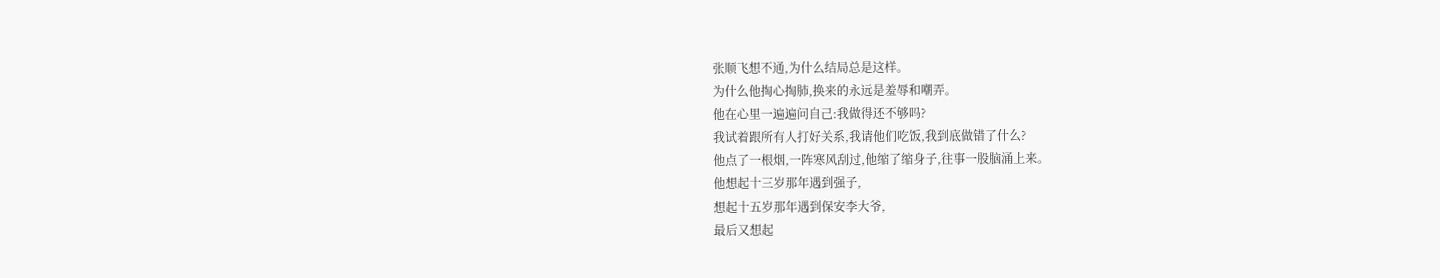张顺飞想不通,为什么结局总是这样。
为什么他掏心掏肺,换来的永远是羞辱和嘲弄。
他在心里一遍遍问自己:我做得还不够吗?
我试着跟所有人打好关系,我请他们吃饭,我到底做错了什么?
他点了一根烟,一阵寒风刮过,他缩了缩身子,往事一股脑涌上来。
他想起十三岁那年遇到强子,
想起十五岁那年遇到保安李大爷,
最后又想起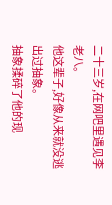二十三岁,在网吧里遇见李老八。
他这辈子,好像从来就没逃出过抽象。
抽象揉碎了他的现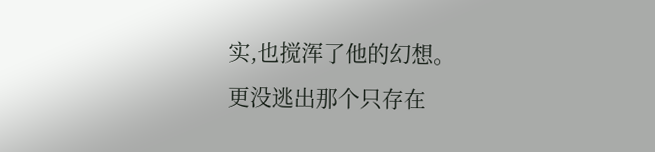实,也搅浑了他的幻想。
更没逃出那个只存在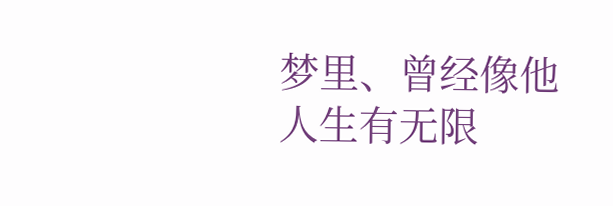梦里、曾经像他人生有无限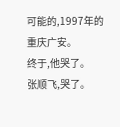可能的,1997年的重庆广安。
终于,他哭了。
张顺飞,哭了。